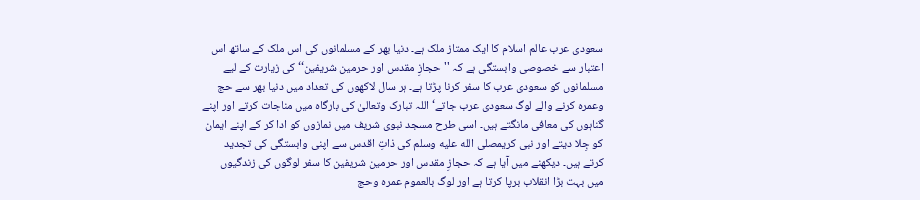سعودی عرب عالم اسلام کا ایک ممتاز ملک ہے۔ دنیا بھر کے مسلمانوں کی اس ملک کے ساتھ اس اعتبار سے خصوصی وابستگی ہے کہ ''حجازِ مقدس اور حرمین شریفین‘‘ کی زیارت کے لیے مسلمانوں کو سعودی عرب کا سفر کرنا پڑتا ہے۔ ہر سال لاکھوں کی تعداد میں دنیا بھر سے حج وعمرہ کرنے والے لوگ سعودی عرب جاتے‘ اللہ تبارک وتعالیٰ کی بارگاہ میں مناجات کرتے اور اپنے گناہوں کی معافی مانگتے ہیں۔ اسی طرح مسجد نبوی شریف میں نمازوں کو ادا کر کے اپنے ایمان کو جِلا دیتے اور نبی کریمصلى الله عليه وسلم کی ذاتِ اقدس سے اپنی وابستگی کی تجدید کرتے ہیں۔ دیکھنے میں آیا ہے کہ حجازِ مقدس اور حرمین شریفین کا سفر لوگوں کی زندگیوں میں بہت بڑا انقلاب برپا کرتا ہے اور لوگ بالعموم عمرہ وحج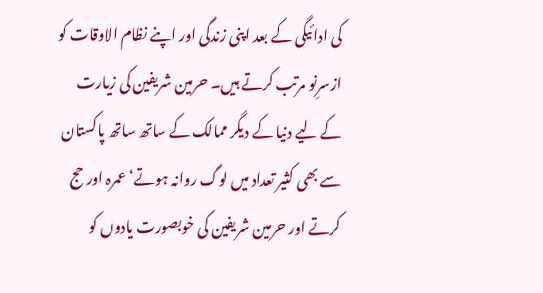کی ادائیگی کے بعد اپنی زندگی اور اپنے نظام الاوقات کو ازسرِنو مرتب کرتے ہیں۔ حرمین شریفین کی زیارت کے لیے دنیا کے دیگر ممالک کے ساتھ ساتھ پاکستان سے بھی کثیر تعداد میں لوگ روانہ ہوتے‘ عمرہ اور حج کرتے اور حرمین شریفین کی خوبصورت یادوں کو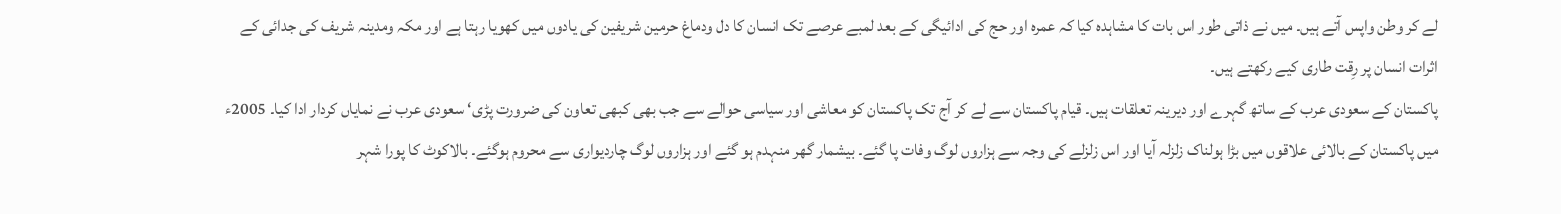لے کر وطن واپس آتے ہیں۔ میں نے ذاتی طور اس بات کا مشاہدہ کیا کہ عمرہ اور حج کی ادائیگی کے بعد لمبے عرصے تک انسان کا دل ودماغ حرمین شریفین کی یادوں میں کھویا رہتا ہے اور مکہ ومدینہ شریف کی جدائی کے اثرات انسان پر رِقت طاری کیے رکھتے ہیں۔
پاکستان کے سعودی عرب کے ساتھ گہرے اور دیرینہ تعلقات ہیں۔ قیام پاکستان سے لے کر آج تک پاکستان کو معاشی اور سیاسی حوالے سے جب بھی کبھی تعاون کی ضرورت پڑی‘ سعودی عرب نے نمایاں کردار ادا کیا۔ 2005ء میں پاکستان کے بالائی علاقوں میں بڑا ہولناک زلزلہ آیا اور اس زلزلے کی وجہ سے ہزاروں لوگ وفات پا گئے۔ بیشمار گھر منہدم ہو گئے اور ہزاروں لوگ چاردیواری سے محروم ہوگئے۔ بالاکوٹ کا پورا شہر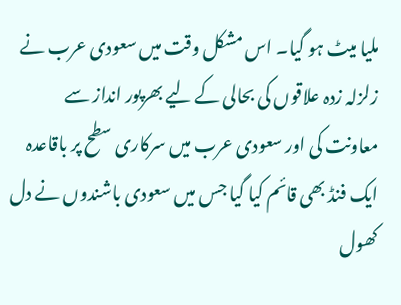ملیا میٹ ہو گیا۔ اس مشکل وقت میں سعودی عرب نے زلزلہ زدہ علاقوں کی بحالی کے لیے بھرپور انداز سے معاونت کی اور سعودی عرب میں سرکاری سطح پر باقاعدہ ایک فنڈ بھی قائم کیا گیا جس میں سعودی باشندوں نے دل کھول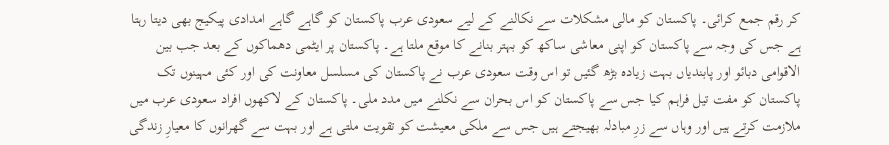کر رقم جمع کرائی۔ پاکستان کو مالی مشکلات سے نکالنے کے لیے سعودی عرب پاکستان کو گاہے گاہے امدادی پیکیج بھی دیتا رہتا ہے جس کی وجہ سے پاکستان کو اپنی معاشی ساکھ کو بہتر بنانے کا موقع ملتا ہے۔ پاکستان پر ایٹمی دھماکوں کے بعد جب بین الاقوامی دبائو اور پابندیاں بہت زیادہ بڑھ گئیں تو اس وقت سعودی عرب نے پاکستان کی مسلسل معاونت کی اور کئی مہینوں تک پاکستان کو مفت تیل فراہم کیا جس سے پاکستان کو اس بحران سے نکلنے میں مدد ملی۔ پاکستان کے لاکھوں افراد سعودی عرب میں ملازمت کرتے ہیں اور وہاں سے زرِ مبادلہ بھیجتے ہیں جس سے ملکی معیشت کو تقویت ملتی ہے اور بہت سے گھرانوں کا معیارِ زندگی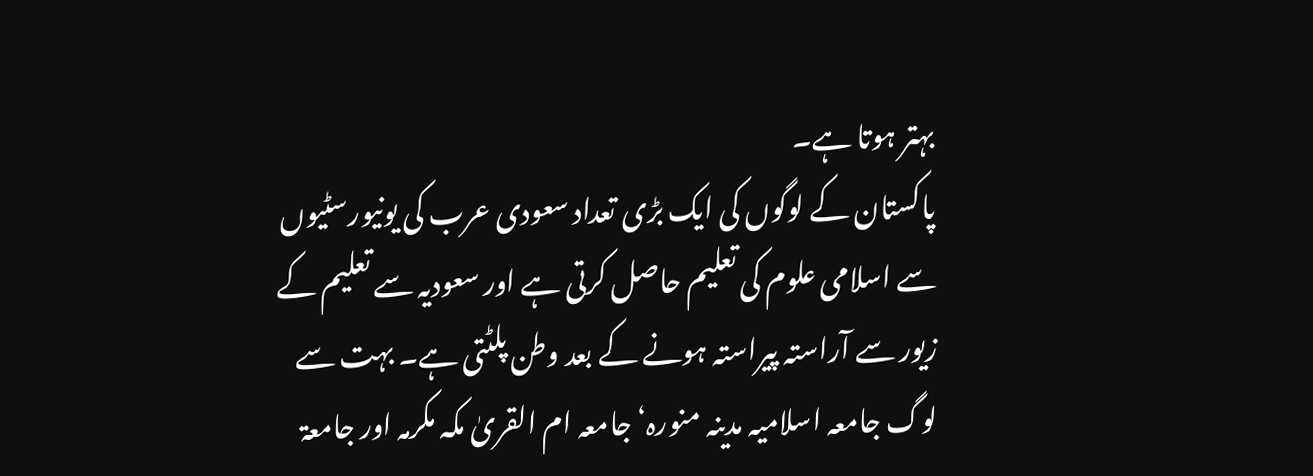بہتر ہوتا ہے۔
پاکستان کے لوگوں کی ایک بڑی تعداد سعودی عرب کی یونیورسٹیوں سے اسلامی علوم کی تعلیم حاصل کرتی ہے اور سعودیہ سے تعلیم کے زیور سے آراستہ پیراستہ ہونے کے بعد وطن پلٹتی ہے۔ بہت سے لوگ جامعہ اسلامیہ مدینہ منورہ‘ جامعہ ام القریٰ مکہ مکرمہ اور جامعۃ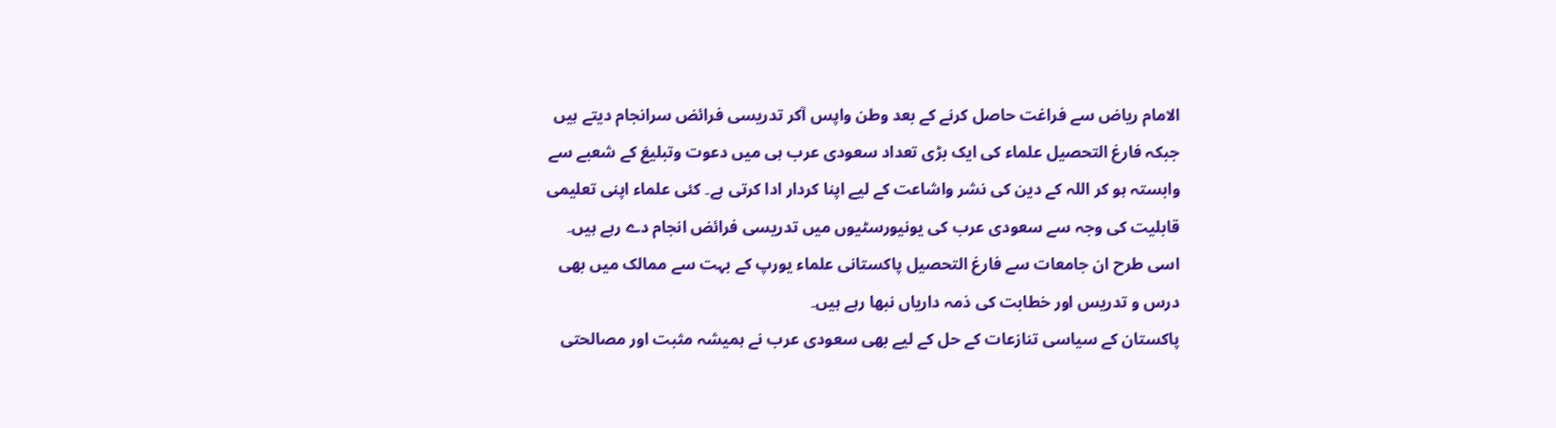الامام ریاض سے فراغت حاصل کرنے کے بعد وطن واپس آکر تدریسی فرائض سرانجام دیتے ہیں جبکہ فارغ التحصیل علماء کی ایک بڑی تعداد سعودی عرب ہی میں دعوت وتبلیغ کے شعبے سے وابستہ ہو کر اللہ کے دین کی نشر واشاعت کے لیے اپنا کردار ادا کرتی ہے۔ کئی علماء اپنی تعلیمی قابلیت کی وجہ سے سعودی عرب کی یونیورسٹیوں میں تدریسی فرائض انجام دے رہے ہیں۔ اسی طرح ان جامعات سے فارغ التحصیل پاکستانی علماء یورپ کے بہت سے ممالک میں بھی درس و تدریس اور خطابت کی ذمہ داریاں نبھا رہے ہیں۔
پاکستان کے سیاسی تنازعات کے حل کے لیے بھی سعودی عرب نے ہمیشہ مثبت اور مصالحتی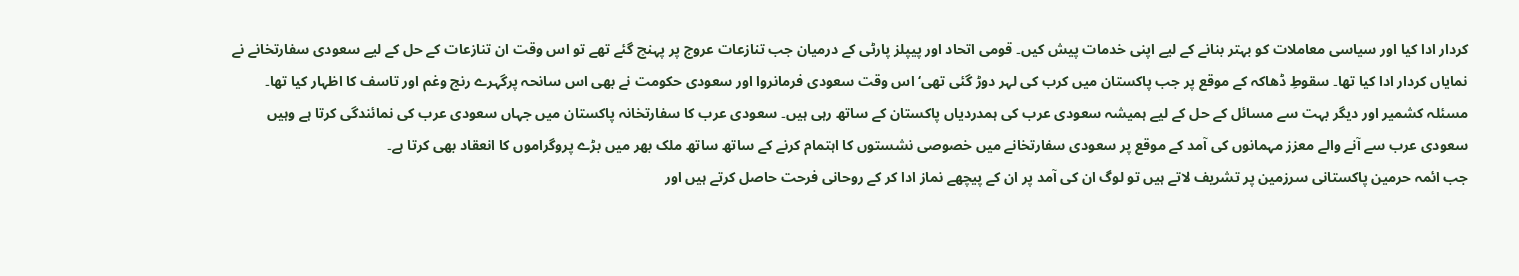کردار ادا کیا اور سیاسی معاملات کو بہتر بنانے کے لیے اپنی خدمات پیش کیں۔ قومی اتحاد اور پیپلز پارٹی کے درمیان جب تنازعات عروج پر پہنچ گئے تھے تو اس وقت ان تنازعات کے حل کے لیے سعودی سفارتخانے نے نمایاں کردار ادا کیا تھا۔ سقوطِ ڈھاکہ کے موقع پر جب پاکستان میں کرب کی لہر دوڑ گئی تھی‘ اس وقت سعودی فرمانروا اور سعودی حکومت نے بھی اس سانحہ پرگہرے رنج وغم اور تاسف کا اظہار کیا تھا۔ مسئلہ کشمیر اور دیگر بہت سے مسائل کے حل کے لیے ہمیشہ سعودی عرب کی ہمدردیاں پاکستان کے ساتھ رہی ہیں۔ سعودی عرب کا سفارتخانہ پاکستان میں جہاں سعودی عرب کی نمائندگی کرتا ہے وہیں سعودی عرب سے آنے والے معزز مہمانوں کی آمد کے موقع پر سعودی سفارتخانے میں خصوصی نشستوں کا اہتمام کرنے کے ساتھ ساتھ ملک بھر میں بڑے پروگراموں کا انعقاد بھی کرتا ہے۔
جب ائمہ حرمین پاکستانی سرزمین پر تشریف لاتے ہیں تو لوگ ان کی آمد پر ان کے پیچھے نماز ادا کر کے روحانی فرحت حاصل کرتے ہیں اور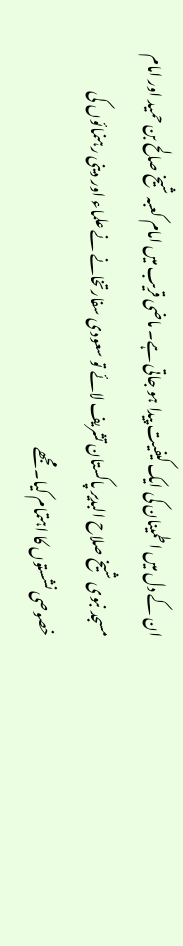ان کے دل میں اطمینان کی ایک کیفیت پیدا ہو جاتی ہے۔ ماضی قریب میں امام کعبہ شیخ صالح بن حمید اور امام مسجد نبوی شیخ صلاح البدیر پاکستان تشریف لائے تو سعودی سفارتخانے نے علماء اور دینی رہنمائوں کی خصوصی نشستوں کا اہتمام کیا۔ مجھے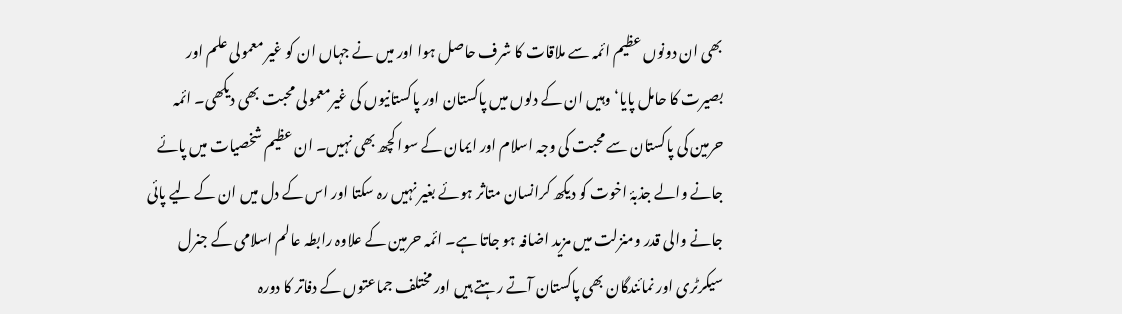بھی ان دونوں عظیم ائمہ سے ملاقات کا شرف حاصل ہوا اور میں نے جہاں ان کو غیر معمولی علم اور بصیرت کا حامل پایا‘ وہیں ان کے دلوں میں پاکستان اور پاکستانیوں کی غیرمعمولی محبت بھی دیکھی۔ ائمہ حرمین کی پاکستان سے محبت کی وجہ اسلام اور ایمان کے سوا کچھ بھی نہیں۔ ان عظیم شخصیات میں پائے جانے والے جذبۂ اخوت کو دیکھ کرانسان متاثر ہوئے بغیر نہیں رہ سکتا اور اس کے دل میں ان کے لیے پائی جانے والی قدر ومنزلت میں مزید اضافہ ہو جاتا ہے۔ ائمہ حرمین کے علاوہ رابطہ عالم اسلامی کے جنرل سیکرٹری اور نمائندگان بھی پاکستان آتے رہتے ہیں اور مختلف جماعتوں کے دفاتر کا دورہ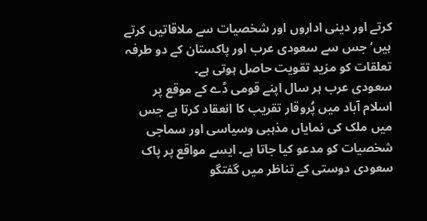کرتے اور دینی اداروں اور شخصیات سے ملاقاتیں کرتے ہیں‘ جس سے سعودی عرب اور پاکستان کے دو طرفہ تعلقات کو مزید تقویت حاصل ہوتی ہے۔
سعودی عرب ہر سال اپنے قومی ڈے کے موقع پر اسلام آباد میں پُروقار تقریب کا انعقاد کرتا ہے جس میں ملک کی نمایاں مذہبی وسیاسی اور سماجی شخصیات کو مدعو کیا جاتا ہے۔ ایسے مواقع پر پاک سعودی دوستی کے تناظر میں گفتگو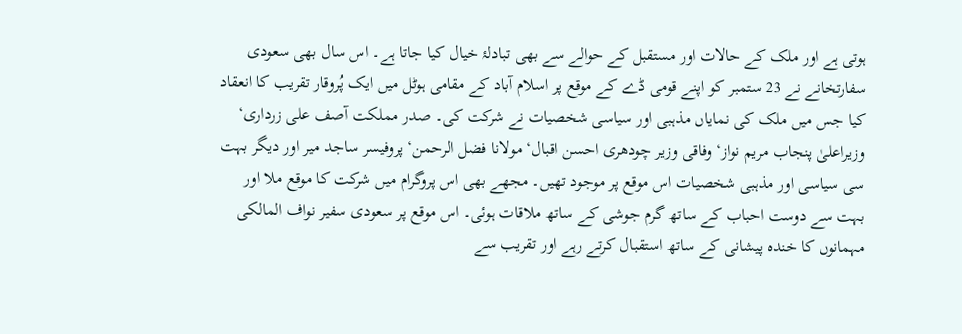ہوتی ہے اور ملک کے حالات اور مستقبل کے حوالے سے بھی تبادلۂ خیال کیا جاتا ہے۔ اس سال بھی سعودی سفارتخانے نے 23 ستمبر کو اپنے قومی ڈے کے موقع پر اسلام آباد کے مقامی ہوٹل میں ایک پُروقار تقریب کا انعقاد کیا جس میں ملک کی نمایاں مذہبی اور سیاسی شخصیات نے شرکت کی۔ صدر مملکت آصف علی زرداری‘ وزیراعلیٰ پنجاب مریم نواز‘ وفاقی وزیر چودھری احسن اقبال‘ مولانا فضل الرحمن‘ پروفیسر ساجد میر اور دیگر بہت سی سیاسی اور مذہبی شخصیات اس موقع پر موجود تھیں۔ مجھے بھی اس پروگرام میں شرکت کا موقع ملا اور بہت سے دوست احباب کے ساتھ گرم جوشی کے ساتھ ملاقات ہوئی۔ اس موقع پر سعودی سفیر نواف المالکی مہمانوں کا خندہ پیشانی کے ساتھ استقبال کرتے رہے اور تقریب سے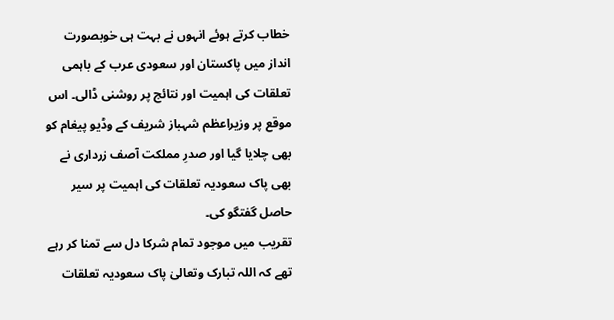خطاب کرتے ہوئے انہوں نے بہت ہی خوبصورت انداز میں پاکستان اور سعودی عرب کے باہمی تعلقات کی اہمیت اور نتائج پر روشنی ڈالی۔ اس موقع پر وزیراعظم شہباز شریف کے وڈیو پیغام کو بھی چلایا گیا اور صدرِ مملکت آصف زرداری نے بھی پاک سعودیہ تعلقات کی اہمیت پر سیر حاصل گفتگو کی۔
تقریب میں موجود تمام شرکا دل سے تمنا کر رہے تھے کہ اللہ تبارک وتعالیٰ پاک سعودیہ تعلقات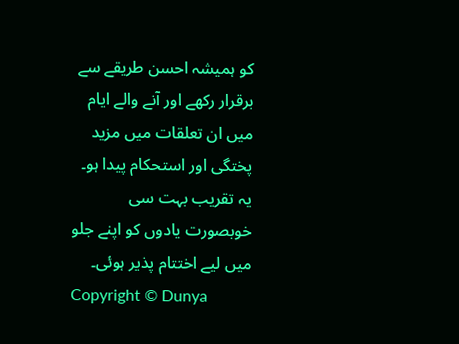کو ہمیشہ احسن طریقے سے برقرار رکھے اور آنے والے ایام میں ان تعلقات میں مزید پختگی اور استحکام پیدا ہو۔ یہ تقریب بہت سی خوبصورت یادوں کو اپنے جلو میں لیے اختتام پذیر ہوئی۔
Copyright © Dunya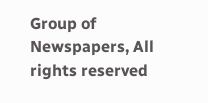Group of Newspapers, All rights reserved